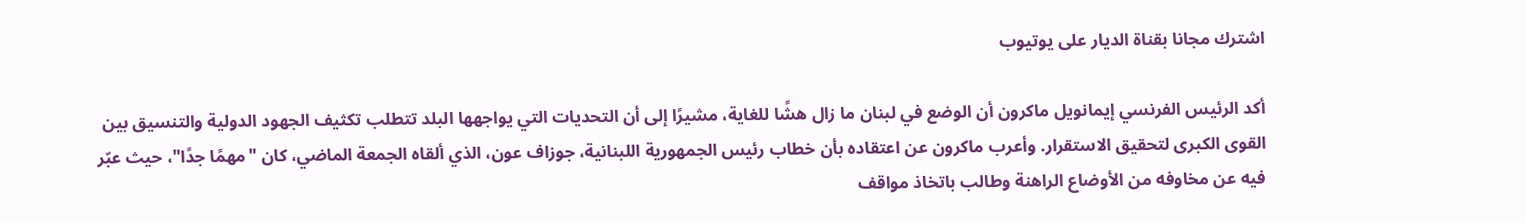اشترك مجانا بقناة الديار على يوتيوب

أكد الرئيس الفرنسي إيمانويل ماكرون أن الوضع في لبنان ما زال هشًا للغاية، مشيرًا إلى أن التحديات التي يواجهها البلد تتطلب تكثيف الجهود الدولية والتنسيق بين القوى الكبرى لتحقيق الاستقرار. وأعرب ماكرون عن اعتقاده بأن خطاب رئيس الجمهورية اللبنانية، جوزاف عون، الذي ألقاه الجمعة الماضي، كان "مهمًا جدًا"، حيث عبّر فيه عن مخاوفه من الأوضاع الراهنة وطالب باتخاذ مواقف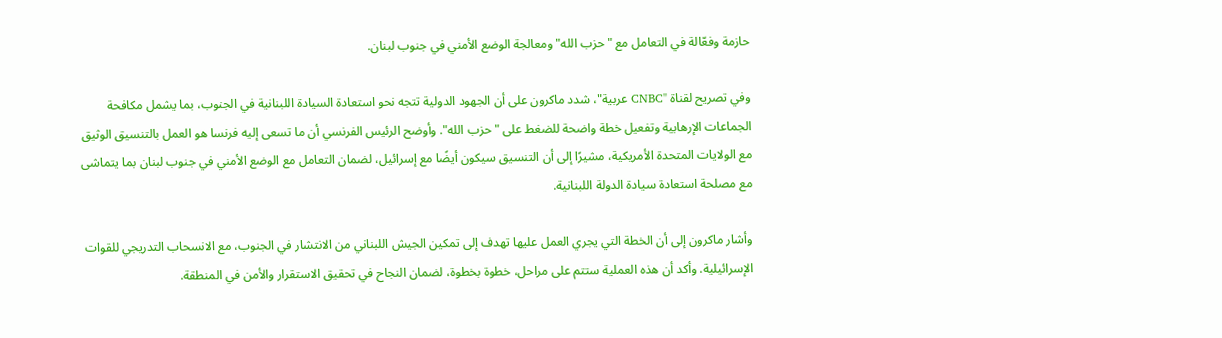حازمة وفعّالة في التعامل مع "حزب الله" ومعالجة الوضع الأمني في جنوب لبنان.

وفي تصريح لقناة "CNBC عربية"، شدد ماكرون على أن الجهود الدولية تتجه نحو استعادة السيادة اللبنانية في الجنوب، بما يشمل مكافحة الجماعات الإرهابية وتفعيل خطة واضحة للضغط على "حزب الله". وأوضح الرئيس الفرنسي أن ما تسعى إليه فرنسا هو العمل بالتنسيق الوثيق مع الولايات المتحدة الأمريكية، مشيرًا إلى أن التنسيق سيكون أيضًا مع إسرائيل، لضمان التعامل مع الوضع الأمني في جنوب لبنان بما يتماشى مع مصلحة استعادة سيادة الدولة اللبنانية.

وأشار ماكرون إلى أن الخطة التي يجري العمل عليها تهدف إلى تمكين الجيش اللبناني من الانتشار في الجنوب، مع الانسحاب التدريجي للقوات الإسرائيلية. وأكد أن هذه العملية ستتم على مراحل، خطوة بخطوة، لضمان النجاح في تحقيق الاستقرار والأمن في المنطقة.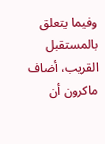وفيما يتعلق بالمستقبل القريب، أضاف ماكرون أن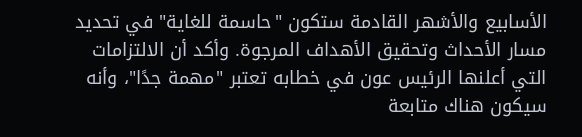الأسابيع والأشهر القادمة ستكون "حاسمة للغاية" في تحديد مسار الأحداث وتحقيق الأهداف المرجوة. وأكد أن الالتزامات التي أعلنها الرئيس عون في خطابه تعتبر "مهمة جدًا"، وأنه سيكون هناك متابعة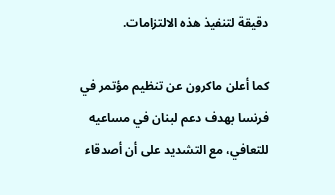دقيقة لتنفيذ هذه الالتزامات.

كما أعلن ماكرون عن تنظيم مؤتمر في فرنسا بهدف دعم لبنان في مساعيه للتعافي، مع التشديد على أن أصدقاء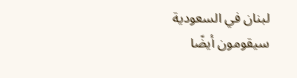لبنان في السعودية سيقومون أيضًا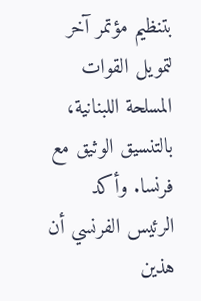بتنظيم مؤتمر آخر لتمويل القوات المسلحة اللبنانية، بالتنسيق الوثيق مع فرنسا. وأكد الرئيس الفرنسي أن هذين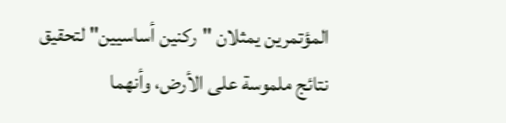المؤتمرين يمثلان "ركنين أساسيين" لتحقيق نتائج ملموسة على الأرض، وأنهما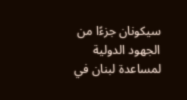سيكونان جزءًا من الجهود الدولية لمساعدة لبنان في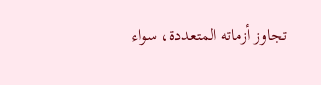تجاوز أزماته المتعددة، سواء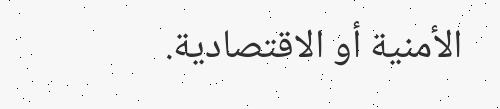الأمنية أو الاقتصادية.